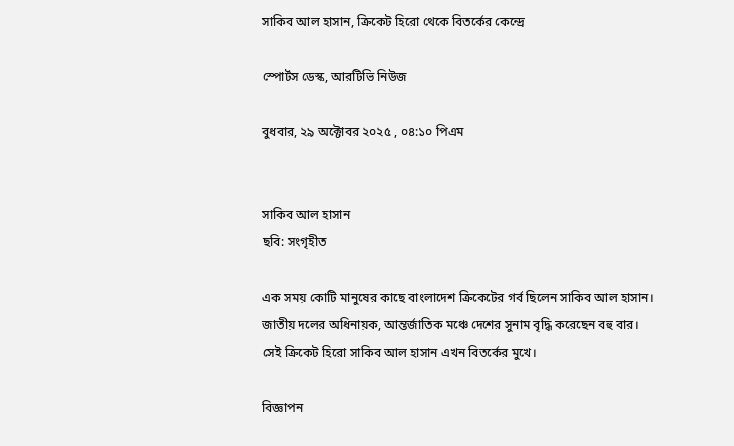সাকিব আল হাসান, ক্রিকেট হিরো থেকে বিতর্কের কেন্দ্রে

স্পোর্টস ডেস্ক, আরটিভি নিউজ

বুধবার, ২৯ অক্টোবর ২০২৫ , ০৪:১০ পিএম


সাকিব আল হাসান
ছবি: সংগৃহীত

এক সময় কোটি মানুষের কাছে বাংলাদেশ ক্রিকেটের গর্ব ছিলেন সাকিব আল হাসান। জাতীয় দলের অধিনায়ক, আন্তর্জাতিক মঞ্চে দেশের সুনাম বৃদ্ধি করেছেন বহু বার। সেই ক্রিকেট হিরো সাকিব আল হাসান এখন বিতর্কের মুখে।

বিজ্ঞাপন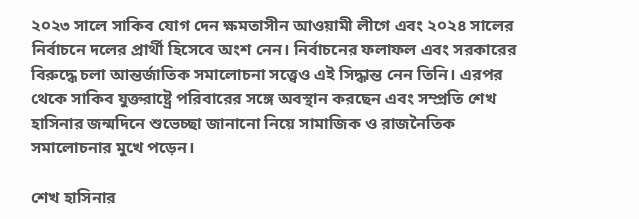২০২৩ সালে সাকিব যোগ দেন ক্ষমতাসীন আওয়ামী লীগে এবং ২০২৪ সালের নির্বাচনে দলের প্রার্থী হিসেবে অংশ নেন। নির্বাচনের ফলাফল এবং সরকারের বিরুদ্ধে চলা আন্তর্জাতিক সমালোচনা সত্ত্বেও এই সিদ্ধান্ত নেন তিনি। এরপর থেকে সাকিব যুক্তরাষ্ট্রে পরিবারের সঙ্গে অবস্থান করছেন এবং সম্প্রতি শেখ হাসিনার জন্মদিনে শুভেচ্ছা জানানো নিয়ে সামাজিক ও রাজনৈতিক সমালোচনার মুখে পড়েন।

শেখ হাসিনার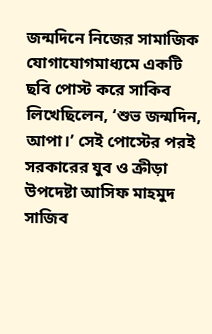জন্মদিনে নিজের সামাজিক যোগাযোগমাধ্যমে একটি ছবি পোস্ট করে সাকিব লিখেছিলেন, ‘শুভ জন্মদিন, আপা।’ সেই পোস্টের পরই সরকারের যুব ও ক্রীড়া উপদেষ্টা আসিফ মাহমুদ সাজিব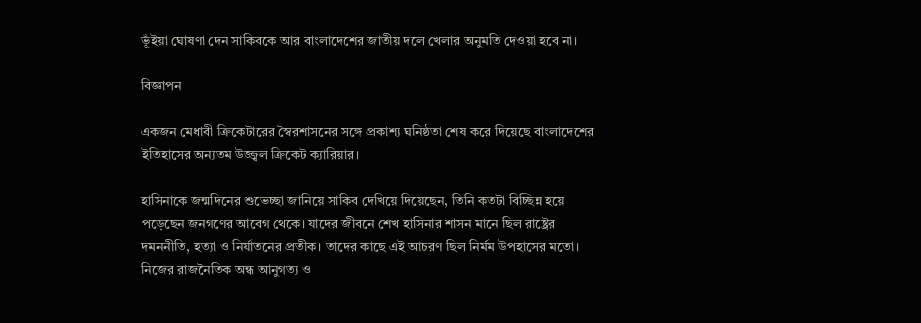ভূঁইয়া ঘোষণা দেন সাকিবকে আর বাংলাদেশের জাতীয় দলে খেলার অনুমতি দেওয়া হবে না।

বিজ্ঞাপন

একজন মেধাবী ক্রিকেটারের স্বৈরশাসনের সঙ্গে প্রকাশ্য ঘনিষ্ঠতা শেষ করে দিয়েছে বাংলাদেশের ইতিহাসের অন্যতম উজ্জ্বল ক্রিকেট ক্যারিয়ার।

হাসিনাকে জন্মদিনের শুভেচ্ছা জানিয়ে সাকিব দেখিয়ে দিয়েছেন, তিনি কতটা বিচ্ছিন্ন হয়ে পড়েছেন জনগণের আবেগ থেকে। যাদের জীবনে শেখ হাসিনার শাসন মানে ছিল রাষ্ট্রের দমননীতি, হত্যা ও নির্যাতনের প্রতীক। তাদের কাছে এই আচরণ ছিল নির্মম উপহাসের মতো। নিজের রাজনৈতিক অন্ধ আনুগত্য ও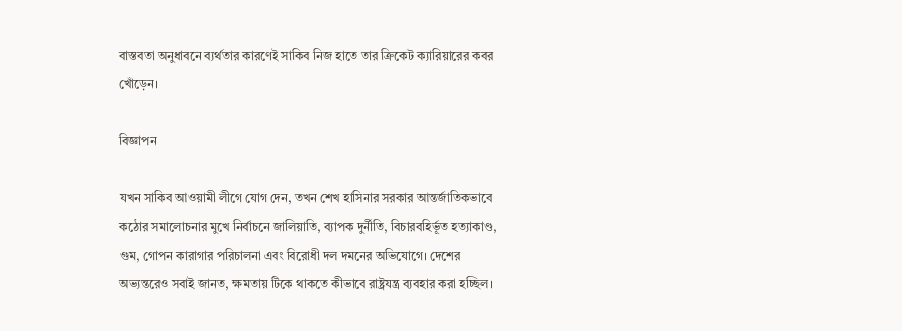বাস্তবতা অনুধাবনে ব্যর্থতার কারণেই সাকিব নিজ হাতে তার ক্রিকেট ক্যারিয়ারের কবর খোঁড়েন।

বিজ্ঞাপন

যখন সাকিব আওয়ামী লীগে যোগ দেন, তখন শেখ হাসিনার সরকার আন্তর্জাতিকভাবে কঠোর সমালোচনার মুখে নির্বাচনে জালিয়াতি, ব্যাপক দুর্নীতি, বিচারবহির্ভূত হত্যাকাণ্ড, গুম, গোপন কারাগার পরিচালনা এবং বিরোধী দল দমনের অভিযোগে। দেশের অভ্যন্তরেও সবাই জানত, ক্ষমতায় টিকে থাকতে কীভাবে রাষ্ট্রযন্ত্র ব্যবহার করা হচ্ছিল।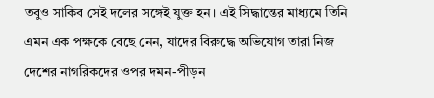তবুও সাকিব সেই দলের সঙ্গেই যুক্ত হন। এই সিদ্ধান্তের মাধ্যমে তিনি এমন এক পক্ষকে বেছে নেন, যাদের বিরুদ্ধে অভিযোগ তারা নিজ দেশের নাগরিকদের ওপর দমন-পীড়ন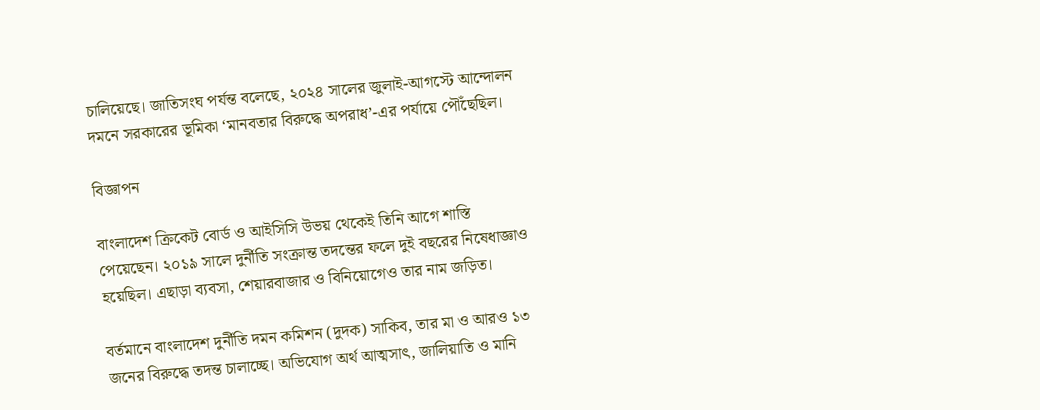চালিয়েছে। জাতিসংঘ পর্যন্ত বলেছে, ২০২৪ সালের জুলাই-আগস্টে আন্দোলন দমনে সরকারের ভূমিকা ‘মানবতার বিরুদ্ধে অপরাধ’-এর পর্যায়ে পৌঁছেছিল।

বিজ্ঞাপন

বাংলাদেশ ক্রিকেট বোর্ড ও আইসিসি উভয় থেকেই তিনি আগে শাস্তি পেয়েছেন। ২০১৯ সালে দুর্নীতি সংক্রান্ত তদন্তের ফলে দুই বছরের নিষেধাজ্ঞাও হয়েছিল। এছাড়া ব্যবসা, শেয়ারবাজার ও বিনিয়োগেও তার নাম জড়িত।

বর্তমানে বাংলাদেশ দুর্নীতি দমন কমিশন (দুদক) সাকিব, তার মা ও আরও ১৩ জনের বিরুদ্ধে তদন্ত চালাচ্ছে। অভিযোগ অর্থ আত্মসাৎ, জালিয়াতি ও মানি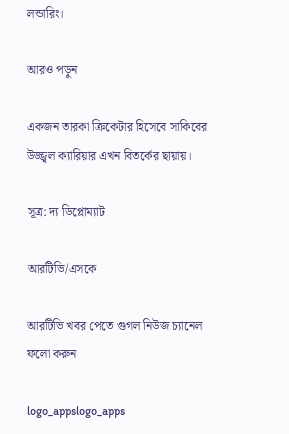লন্ডারিং।

আরও পড়ুন

একজন তারকা ক্রিকেটার হিসেবে সাকিবের উজ্জ্বল ক্যারিয়ার এখন বিতর্কের ছায়ায়।

সূত্র: দ্য ডিপ্লোম্যাট

আরটিভি/এসকে

আরটিভি খবর পেতে গুগল নিউজ চ্যানেল ফলো করুন

logo_appslogo_apps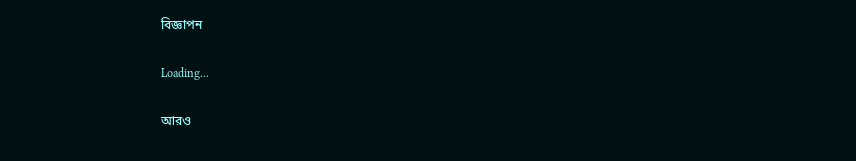বিজ্ঞাপন

Loading...

আরও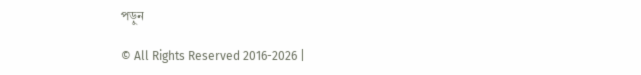পড়ুন

© All Rights Reserved 2016-2026 |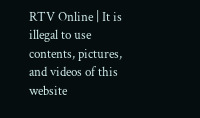RTV Online | It is illegal to use contents, pictures, and videos of this website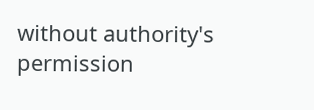without authority's permission